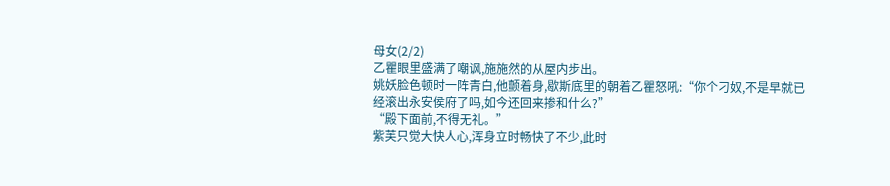母女(2/2)
乙瞿眼里盛满了嘲讽,施施然的从屋内步出。
姚妖脸色顿时一阵青白,他颤着身,歇斯底里的朝着乙瞿怒吼:“你个刁奴,不是早就已经滚出永安侯府了吗,如今还回来掺和什么?”
“殿下面前,不得无礼。”
紫芙只觉大快人心,浑身立时畅快了不少,此时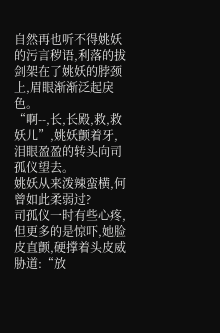自然再也听不得姚妖的污言秽语,利落的拔剑架在了姚妖的脖颈上,眉眼渐渐泛起戾色。
“啊--,长,长殿,救,救妖儿”,姚妖颤着牙,泪眼盈盈的转头向司孤仪望去。
姚妖从来泼辣蛮横,何曾如此柔弱过?
司孤仪一时有些心疼,但更多的是惊吓,她脸皮直颤,硬撑着头皮威胁道:“放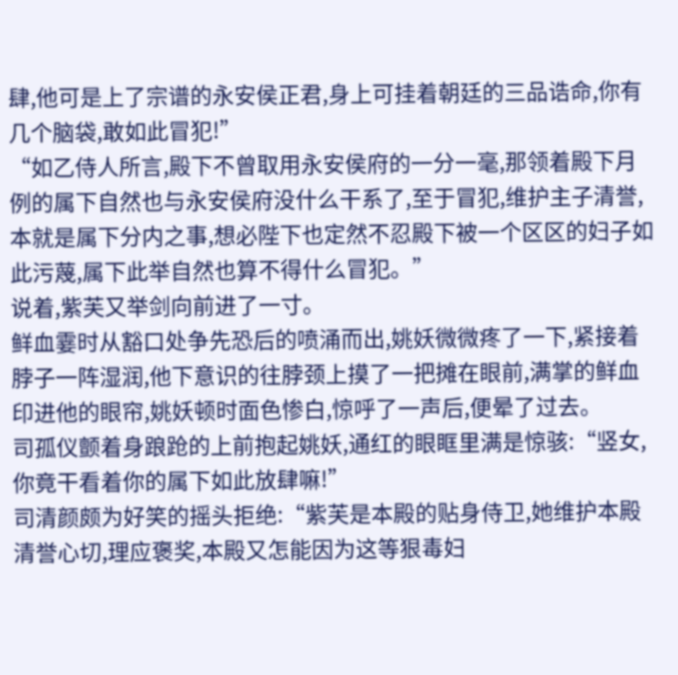肆,他可是上了宗谱的永安侯正君,身上可挂着朝廷的三品诰命,你有几个脑袋,敢如此冒犯!”
“如乙侍人所言,殿下不曾取用永安侯府的一分一毫,那领着殿下月例的属下自然也与永安侯府没什么干系了,至于冒犯,维护主子清誉,本就是属下分内之事,想必陛下也定然不忍殿下被一个区区的妇子如此污蔑,属下此举自然也算不得什么冒犯。”
说着,紫芙又举剑向前进了一寸。
鲜血霎时从豁口处争先恐后的喷涌而出,姚妖微微疼了一下,紧接着脖子一阵湿润,他下意识的往脖颈上摸了一把摊在眼前,满掌的鲜血印进他的眼帘,姚妖顿时面色惨白,惊呼了一声后,便晕了过去。
司孤仪颤着身踉跄的上前抱起姚妖,通红的眼眶里满是惊骇:“竖女,你竟干看着你的属下如此放肆嘛!”
司清颜颇为好笑的摇头拒绝:“紫芙是本殿的贴身侍卫,她维护本殿清誉心切,理应褒奖,本殿又怎能因为这等狠毒妇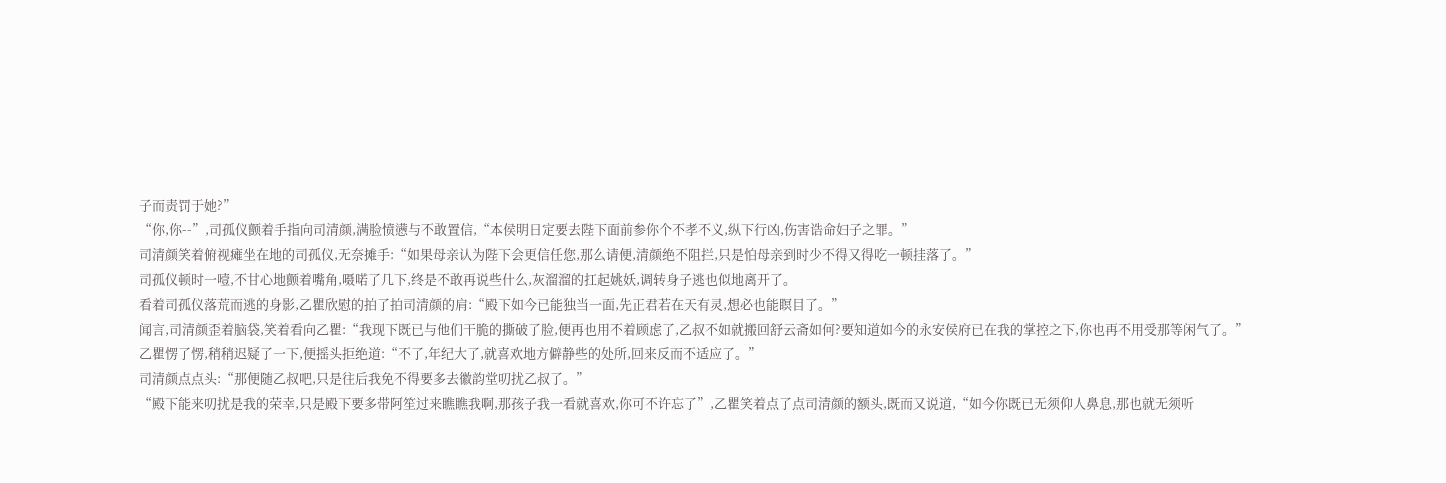子而责罚于她?”
“你,你--”,司孤仪颤着手指向司清颜,满脸愤懑与不敢置信,“本侯明日定要去陛下面前参你个不孝不义,纵下行凶,伤害诰命妇子之罪。”
司清颜笑着俯视瘫坐在地的司孤仪,无奈摊手:“如果母亲认为陛下会更信任您,那么请便,清颜绝不阻拦,只是怕母亲到时少不得又得吃一顿挂落了。”
司孤仪顿时一噎,不甘心地颤着嘴角,嗫喏了几下,终是不敢再说些什么,灰溜溜的扛起姚妖,调转身子逃也似地离开了。
看着司孤仪落荒而逃的身影,乙瞿欣慰的拍了拍司清颜的肩:“殿下如今已能独当一面,先正君若在天有灵,想必也能瞑目了。”
闻言,司清颜歪着脑袋,笑着看向乙瞿:“我现下既已与他们干脆的撕破了脸,便再也用不着顾虑了,乙叔不如就搬回舒云斋如何?要知道如今的永安侯府已在我的掌控之下,你也再不用受那等闲气了。”
乙瞿愣了愣,稍稍迟疑了一下,便摇头拒绝道:“不了,年纪大了,就喜欢地方僻静些的处所,回来反而不适应了。”
司清颜点点头:“那便随乙叔吧,只是往后我免不得要多去徽韵堂叨扰乙叔了。”
“殿下能来叨扰是我的荣幸,只是殿下要多带阿笙过来瞧瞧我啊,那孩子我一看就喜欢,你可不许忘了”,乙瞿笑着点了点司清颜的额头,既而又说道,“如今你既已无须仰人鼻息,那也就无须听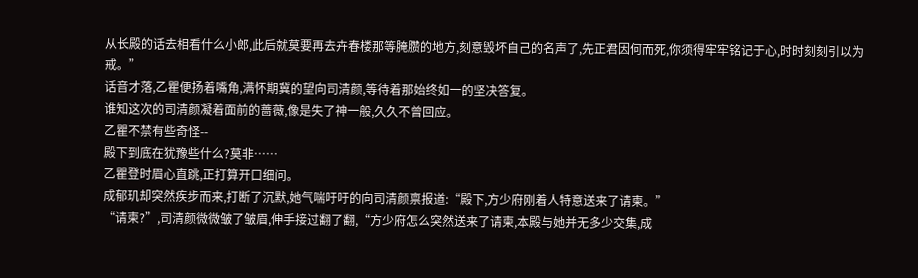从长殿的话去相看什么小郎,此后就莫要再去卉春楼那等腌臜的地方,刻意毁坏自己的名声了,先正君因何而死,你须得牢牢铭记于心,时时刻刻引以为戒。”
话音才落,乙瞿便扬着嘴角,满怀期冀的望向司清颜,等待着那始终如一的坚决答复。
谁知这次的司清颜凝着面前的蔷薇,像是失了神一般,久久不曾回应。
乙瞿不禁有些奇怪--
殿下到底在犹豫些什么?莫非……
乙瞿登时眉心直跳,正打算开口细问。
成郁玑却突然疾步而来,打断了沉默,她气喘吁吁的向司清颜禀报道:“殿下,方少府刚着人特意送来了请柬。”
“请柬?”,司清颜微微皱了皱眉,伸手接过翻了翻,“方少府怎么突然送来了请柬,本殿与她并无多少交集,成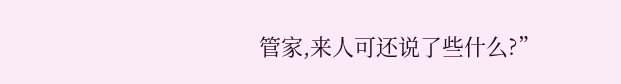管家,来人可还说了些什么?”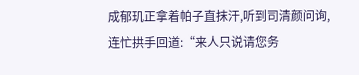成郁玑正拿着帕子直抹汗,听到司清颜问询,连忙拱手回道:“来人只说请您务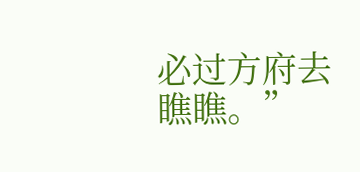必过方府去瞧瞧。”